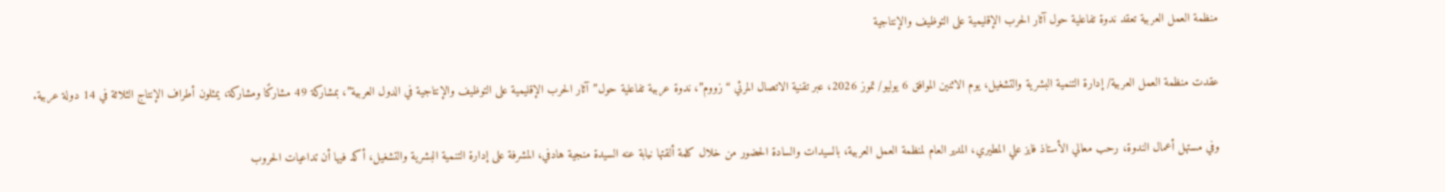منظمة العمل العربية تعقد ندوة تفاعلية حول آثار الحرب الإقليمية على التوظيف والإنتاجية

عقدت منظمة العمل العربية/ إدارة التنمية البشرية والتشغيل، يوم الاثنين الموافق 6 يوليو/ تموز 2026، عبر تقنية الاتصال المرئي “زووم”، ندوة عربية تفاعلية حول”آثار الحرب الإقليمية على التوظيف والإنتاجية في الدول العربية”، بمشاركة 49 مشاركًا ومشاركة، يمثلون أطراف الإنتاج الثلاثة في 14 دولة عربية.

وفي مستهل أعمال الندوة، رحب معالي الأستاذ فايز علي المطيري، المدير العام لمنظمة العمل العربية، بالسيدات والسادة الحضور من خلال كلمة ألقتها نيابة عنه السيدة منجية هادفي، المشرفة على إدارة التنمية البشرية والتشغيل، أكد فيها أن تداعيات الحروب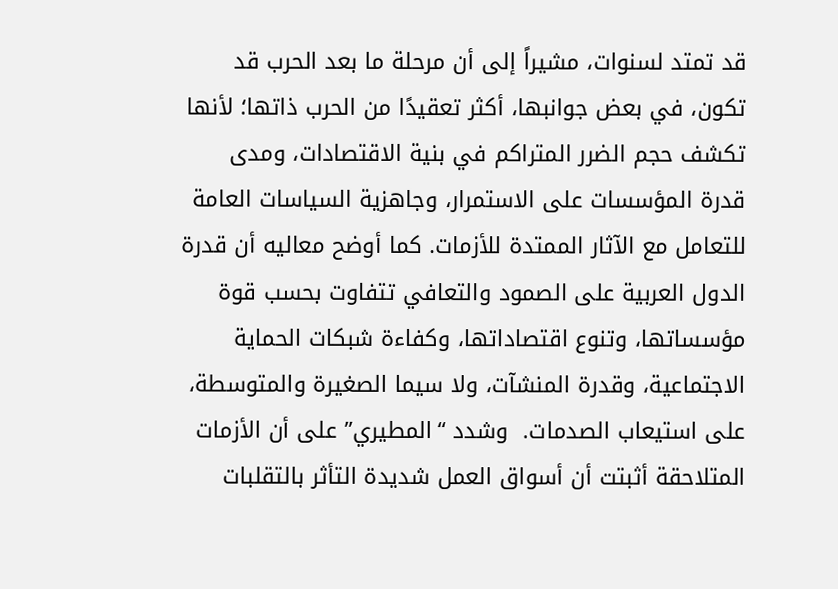قد تمتد لسنوات، مشيراً إلى أن مرحلة ما بعد الحرب قد تكون، في بعض جوانبها، أكثر تعقيدًا من الحرب ذاتها؛ لأنها تكشف حجم الضرر المتراكم في بنية الاقتصادات، ومدى قدرة المؤسسات على الاستمرار، وجاهزية السياسات العامة للتعامل مع الآثار الممتدة للأزمات. كما أوضح معاليه أن قدرة الدول العربية على الصمود والتعافي تتفاوت بحسب قوة مؤسساتها، وتنوع اقتصاداتها، وكفاءة شبكات الحماية الاجتماعية، وقدرة المنشآت، ولا سيما الصغيرة والمتوسطة، على استيعاب الصدمات.  وشدد “المطيري” على أن الأزمات المتلاحقة أثبتت أن أسواق العمل شديدة التأثر بالتقلبات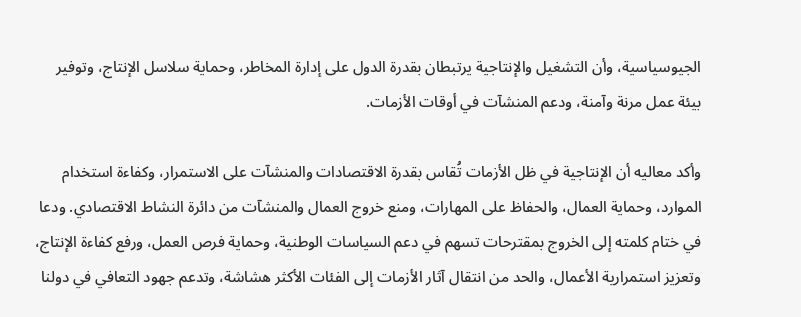الجيوسياسية، وأن التشغيل والإنتاجية يرتبطان بقدرة الدول على إدارة المخاطر، وحماية سلاسل الإنتاج، وتوفير بيئة عمل مرنة وآمنة، ودعم المنشآت في أوقات الأزمات.

وأكد معاليه أن الإنتاجية في ظل الأزمات تُقاس بقدرة الاقتصادات والمنشآت على الاستمرار، وكفاءة استخدام الموارد، وحماية العمال، والحفاظ على المهارات، ومنع خروج العمال والمنشآت من دائرة النشاط الاقتصادي. ودعا في ختام كلمته إلى الخروج بمقترحات تسهم في دعم السياسات الوطنية، وحماية فرص العمل، ورفع كفاءة الإنتاج، وتعزيز استمرارية الأعمال، والحد من انتقال آثار الأزمات إلى الفئات الأكثر هشاشة، وتدعم جهود التعافي في دولنا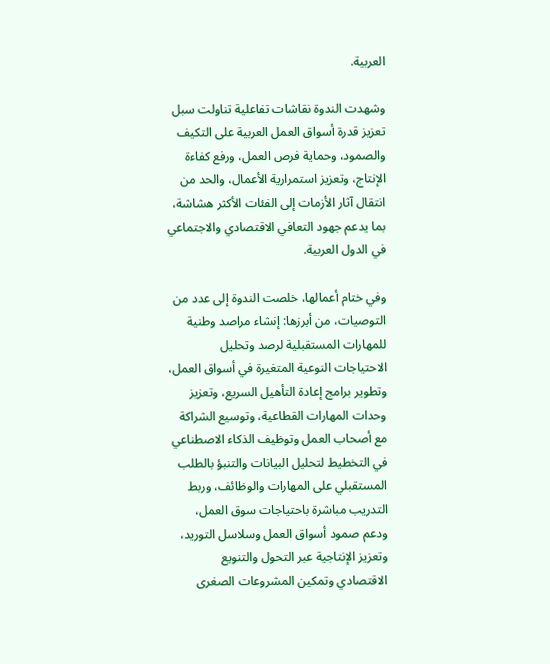العربية.

وشهدت الندوة نقاشات تفاعلية تناولت سبل تعزيز قدرة أسواق العمل العربية على التكيف والصمود، وحماية فرص العمل، ورفع كفاءة الإنتاج، وتعزيز استمرارية الأعمال، والحد من انتقال آثار الأزمات إلى الفئات الأكثر هشاشة، بما يدعم جهود التعافي الاقتصادي والاجتماعي في الدول العربية.

وفي ختام أعمالها، خلصت الندوة إلى عدد من التوصيات، من أبرزها: إنشاء مراصد وطنية للمهارات المستقبلية لرصد وتحليل الاحتياجات النوعية المتغيرة في أسواق العمل، وتطوير برامج إعادة التأهيل السريع، وتعزيز وحدات المهارات القطاعية، وتوسيع الشراكة مع أصحاب العمل وتوظيف الذكاء الاصطناعي في التخطيط لتحليل البيانات والتنبؤ بالطلب المستقبلي على المهارات والوظائف، وربط التدريب مباشرة باحتياجات سوق العمل، ودعم صمود أسواق العمل وسلاسل التوريد، وتعزيز الإنتاجية عبر التحول والتنويع الاقتصادي وتمكين المشروعات الصغرى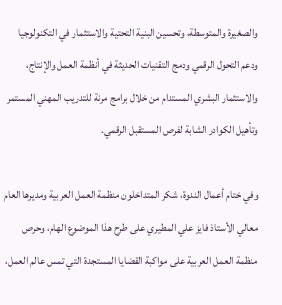والصغيرة والمتوسطة، وتحسين البنية التحتية والاستثمار في التكنولوجيا ودعم التحول الرقمي ودمج التقنيات الحديثة في أنظمة العمل والإنتاج، والاستثمار البشري المستدام من خلال برامج مرنة للتدريب المهني المستمر وتأهيل الكوادر الشابة لفرص المستقبل الرقمي.

وفي ختام أعمال الندوة، شكر المتداخلون منظمة العمل العربية ومديرها العام معالي الأستاذ فايز علي المطيري على طرح هذا الموضوع الهام، وحرص منظمة العمل العربية على مواكبة القضايا المستجدة التي تمس عالم العمل،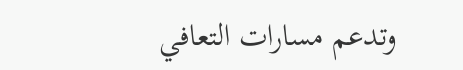وتدعم مسارات التعافي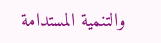والتنمية المستدامة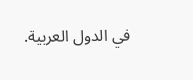في الدول العربية.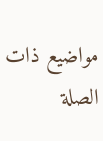مواضيع ذات الصلة